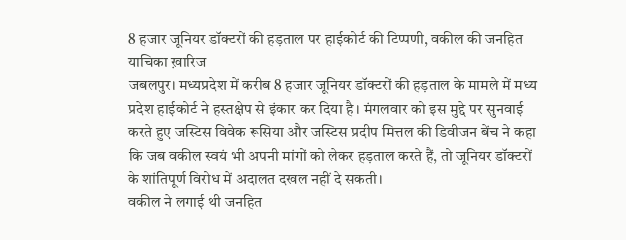8 हजार जूनियर डॉक्टरों की हड़ताल पर हाईकोर्ट की टिप्पणी, वकील की जनहित याचिका ख़ारिज
जबलपुर। मध्यप्रदेश में करीब 8 हजार जूनियर डॉक्टरों की हड़ताल के मामले में मध्य प्रदेश हाईकोर्ट ने हस्तक्षेप से इंकार कर दिया है। मंगलवार को इस मुद्दे पर सुनवाई करते हुए जस्टिस विवेक रूसिया और जस्टिस प्रदीप मित्तल की डिवीजन बेंच ने कहा कि जब वकील स्वयं भी अपनी मांगों को लेकर हड़ताल करते हैं, तो जूनियर डॉक्टरों के शांतिपूर्ण विरोध में अदालत दखल नहीं दे सकती।
वकील ने लगाई थी जनहित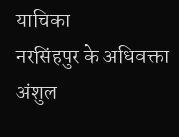याचिका
नरसिंहपुर के अधिवक्ता अंशुल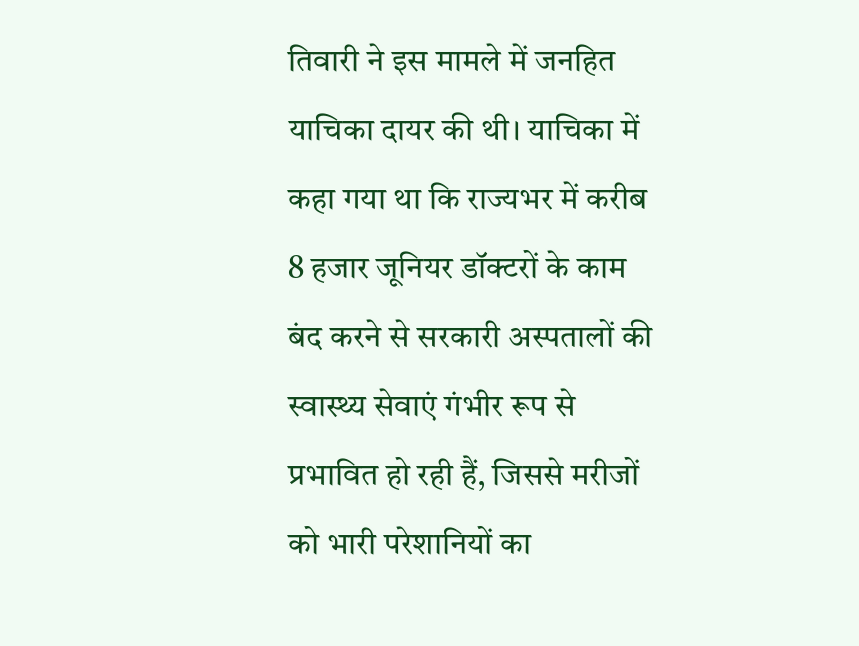तिवारी ने इस मामले में जनहित याचिका दायर की थी। याचिका में कहा गया था कि राज्यभर में करीब 8 हजार जूनियर डॉक्टरों के काम बंद करने से सरकारी अस्पतालों की स्वास्थ्य सेवाएं गंभीर रूप से प्रभावित हो रही हैं, जिससे मरीजों को भारी परेशानियों का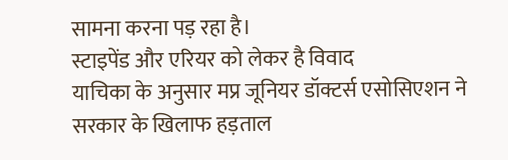सामना करना पड़ रहा है।
स्टाइपेंड और एरियर को लेकर है विवाद
याचिका के अनुसार मप्र जूनियर डॉक्टर्स एसोसिएशन ने सरकार के खिलाफ हड़ताल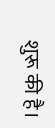शुरू की है।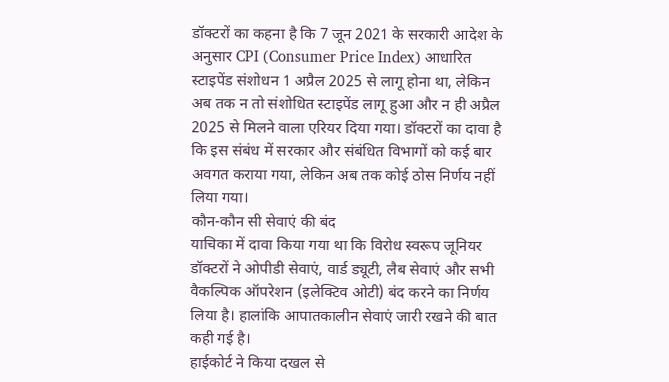डॉक्टरों का कहना है कि 7 जून 2021 के सरकारी आदेश के अनुसार CPI (Consumer Price Index) आधारित स्टाइपेंड संशोधन 1 अप्रैल 2025 से लागू होना था, लेकिन अब तक न तो संशोधित स्टाइपेंड लागू हुआ और न ही अप्रैल 2025 से मिलने वाला एरियर दिया गया। डॉक्टरों का दावा है कि इस संबंध में सरकार और संबंधित विभागों को कई बार अवगत कराया गया, लेकिन अब तक कोई ठोस निर्णय नहीं लिया गया।
कौन-कौन सी सेवाएं की बंद
याचिका में दावा किया गया था कि विरोध स्वरूप जूनियर डॉक्टरों ने ओपीडी सेवाएं, वार्ड ड्यूटी, लैब सेवाएं और सभी वैकल्पिक ऑपरेशन (इलेक्टिव ओटी) बंद करने का निर्णय लिया है। हालांकि आपातकालीन सेवाएं जारी रखने की बात कही गई है।
हाईकोर्ट ने किया दखल से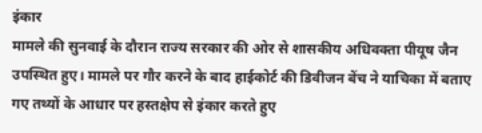इंकार
मामले की सुनवाई के दौरान राज्य सरकार की ओर से शासकीय अधिवक्ता पीयूष जैन उपस्थित हुए। मामले पर गौर करने के बाद हाईकोर्ट की डिवीजन बेंच ने याचिका में बताए गए तथ्यों के आधार पर हस्तक्षेप से इंकार करते हुए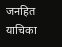जनहित याचिका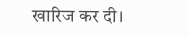खारिज कर दी।